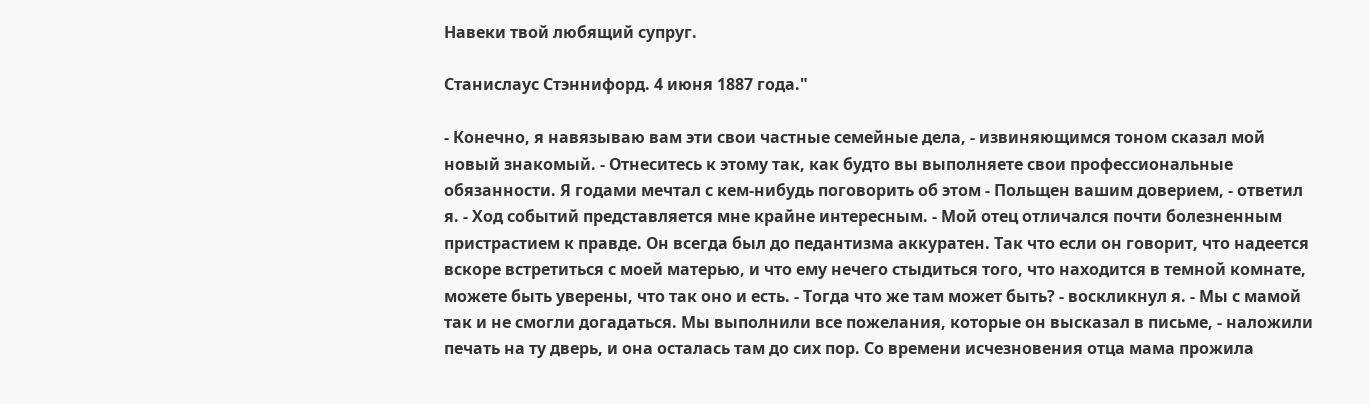Навеки твой любящий супруг.

Станислаус Стэннифорд. 4 июня 1887 года."

- Конечно, я навязываю вам эти свои частные семейные дела, - извиняющимся тоном сказал мой новый знакомый. - Отнеситесь к этому так, как будто вы выполняете свои профессиональные обязанности. Я годами мечтал с кем-нибудь поговорить об этом - Польщен вашим доверием, - ответил я. - Ход событий представляется мне крайне интересным. - Мой отец отличался почти болезненным пристрастием к правде. Он всегда был до педантизма аккуратен. Так что если он говорит, что надеется вскоре встретиться с моей матерью, и что ему нечего стыдиться того, что находится в темной комнате, можете быть уверены, что так оно и есть. - Тогда что же там может быть? - воскликнул я. - Мы с мамой так и не смогли догадаться. Мы выполнили все пожелания, которые он высказал в письме, - наложили печать на ту дверь, и она осталась там до сих пор. Со времени исчезновения отца мама прожила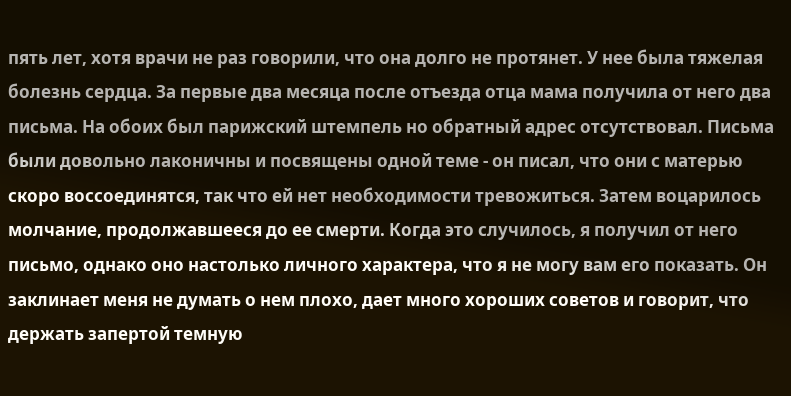пять лет, хотя врачи не раз говорили, что она долго не протянет. У нее была тяжелая болезнь сердца. За первые два месяца после отъезда отца мама получила от него два письма. На обоих был парижский штемпель но обратный адрес отсутствовал. Письма были довольно лаконичны и посвящены одной теме - он писал, что они с матерью скоро воссоединятся, так что ей нет необходимости тревожиться. Затем воцарилось молчание, продолжавшееся до ее смерти. Когда это случилось, я получил от него письмо, однако оно настолько личного характера, что я не могу вам его показать. Он заклинает меня не думать о нем плохо, дает много хороших советов и говорит, что держать запертой темную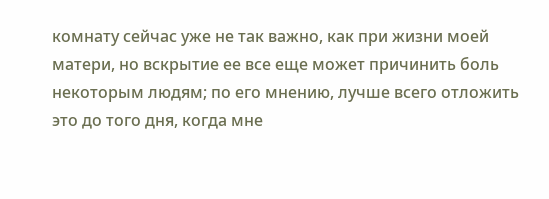комнату сейчас уже не так важно, как при жизни моей матери, но вскрытие ее все еще может причинить боль некоторым людям; по его мнению, лучше всего отложить это до того дня, когда мне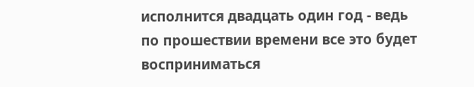исполнится двадцать один год - ведь по прошествии времени все это будет восприниматься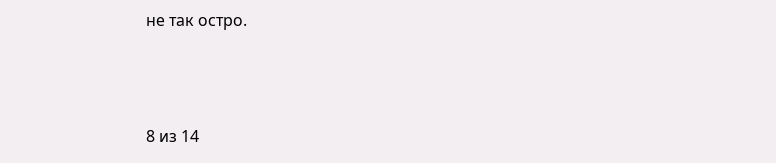не так остро.



8 из 14